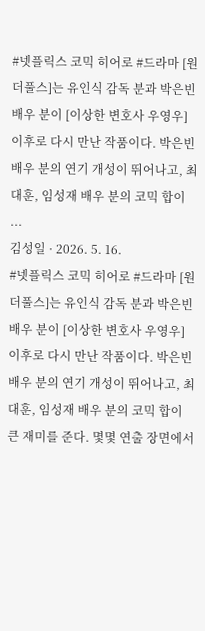#넷플릭스 코믹 히어로 #드라마 [원더풀스]는 유인식 감독 분과 박은빈 배우 분이 [이상한 변호사 우영우] 이후로 다시 만난 작품이다. 박은빈 배우 분의 연기 개성이 뛰어나고, 최대훈, 임성재 배우 분의 코믹 합이 ...
김성일 · 2026. 5. 16.
#넷플릭스 코믹 히어로 #드라마 [원더풀스]는 유인식 감독 분과 박은빈 배우 분이 [이상한 변호사 우영우] 이후로 다시 만난 작품이다. 박은빈 배우 분의 연기 개성이 뛰어나고, 최대훈, 임성재 배우 분의 코믹 합이 큰 재미를 준다. 몇몇 연출 장면에서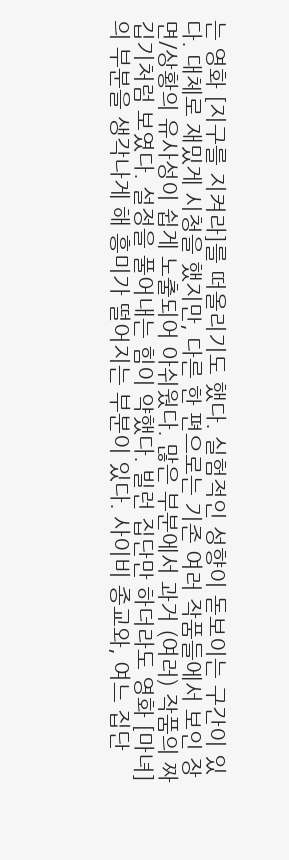는 영화 [지구를 지켜라]를 떠올리기도 했다. 실험적인 성향이 돋보이는 구간이 있다. 대체로 재밌게 시청을 했지만, 다른 한 편으로는 기존 여러 작품들에서 보인 장면/상황의 유사성이 쉽게 노출되어 아쉬웠다. 많은 부분에서 과거 (여러) 작품의 짜깁기처럼 보였다. 설정을 풀어내는 힘이 약했다. 빌런 집단만 하더라도 영화 [마녀]의 부분을 생각나게 해 흥미가 떨어지는 부분이 있다. 사이비 종교와, 여느 집단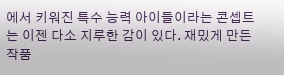에서 키워진 특수 능력 아이들이라는 콘셉트는 이젠 다소 지루한 감이 있다. 재밌게 만든 작품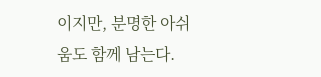이지만, 분명한 아쉬움도 함께 남는다.